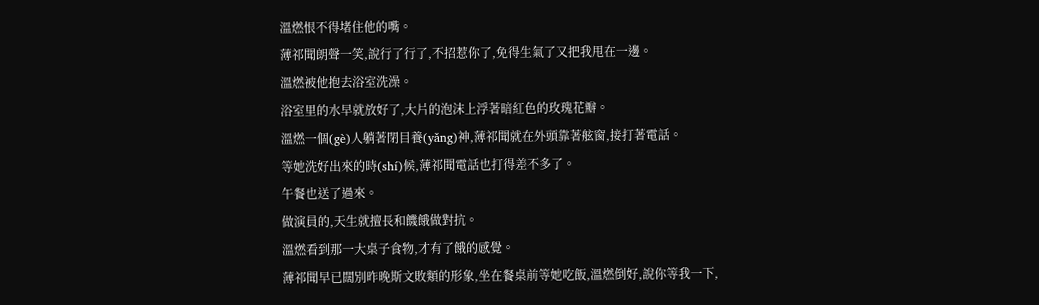溫燃恨不得堵住他的嘴。
薄祁聞朗聲一笑,說行了行了,不招惹你了,免得生氣了又把我甩在一邊。
溫燃被他抱去浴室洗澡。
浴室里的水早就放好了,大片的泡沫上浮著暗紅色的玫瑰花瓣。
溫燃一個(gè)人躺著閉目養(yǎng)神,薄祁聞就在外頭靠著舷窗,接打著電話。
等她洗好出來的時(shí)候,薄祁聞電話也打得差不多了。
午餐也送了過來。
做演員的,天生就擅長和饑餓做對抗。
溫燃看到那一大桌子食物,才有了餓的感覺。
薄祁聞早已闊別昨晚斯文敗類的形象,坐在餐桌前等她吃飯,溫燃倒好,說你等我一下,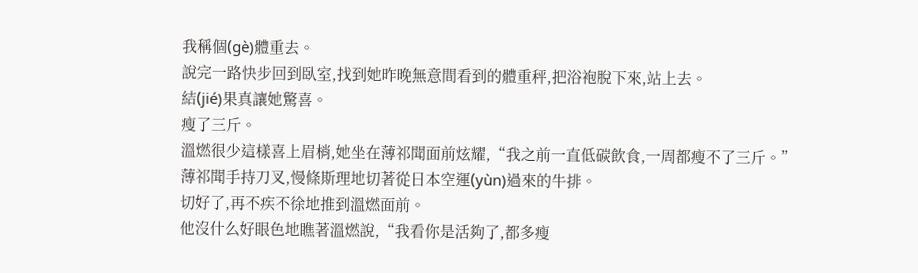我稱個(gè)體重去。
說完一路快步回到臥室,找到她昨晚無意間看到的體重秤,把浴袍脫下來,站上去。
結(jié)果真讓她驚喜。
瘦了三斤。
溫燃很少這樣喜上眉梢,她坐在薄祁聞面前炫耀,“我之前一直低碳飲食,一周都瘦不了三斤。”
薄祁聞手持刀叉,慢條斯理地切著從日本空運(yùn)過來的牛排。
切好了,再不疾不徐地推到溫燃面前。
他沒什么好眼色地瞧著溫燃說,“我看你是活夠了,都多瘦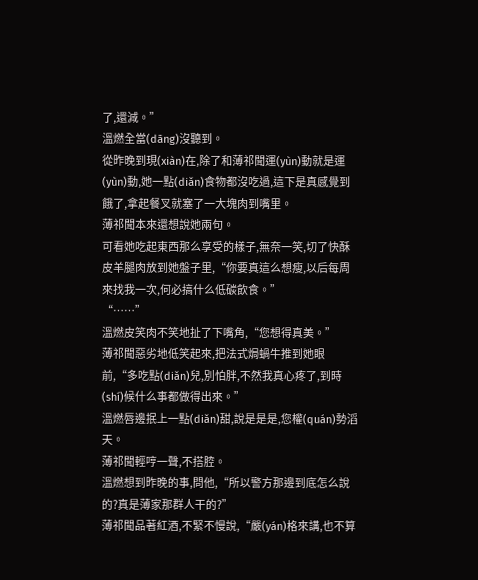了,還減。”
溫燃全當(dāng)沒聽到。
從昨晚到現(xiàn)在,除了和薄祁聞運(yùn)動就是運(yùn)動,她一點(diǎn)食物都沒吃過,這下是真感覺到餓了,拿起餐叉就塞了一大塊肉到嘴里。
薄祁聞本來還想說她兩句。
可看她吃起東西那么享受的樣子,無奈一笑,切了快酥皮羊腿肉放到她盤子里,“你要真這么想瘦,以后每周來找我一次,何必搞什么低碳飲食。”
“……”
溫燃皮笑肉不笑地扯了下嘴角,“您想得真美。”
薄祁聞惡劣地低笑起來,把法式焗蝸牛推到她眼前,“多吃點(diǎn)兒,別怕胖,不然我真心疼了,到時(shí)候什么事都做得出來。”
溫燃唇邊抿上一點(diǎn)甜,說是是是,您權(quán)勢滔天。
薄祁聞輕哼一聲,不搭腔。
溫燃想到昨晚的事,問他,“所以警方那邊到底怎么說的?真是薄家那群人干的?”
薄祁聞品著紅酒,不緊不慢說,“嚴(yán)格來講,也不算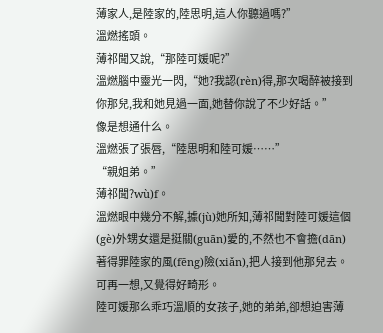薄家人,是陸家的,陸思明,這人你聽過嗎?”
溫燃搖頭。
薄祁聞又說,“那陸可媛呢?”
溫燃腦中靈光一閃,“她?我認(rèn)得,那次喝醉被接到你那兒,我和她見過一面,她替你說了不少好話。”
像是想通什么。
溫燃張了張唇,“陸思明和陸可媛……”
“親姐弟。”
薄祁聞?wù)f。
溫燃眼中幾分不解,據(jù)她所知,薄祁聞對陸可媛這個(gè)外甥女還是挺關(guān)愛的,不然也不會擔(dān)著得罪陸家的風(fēng)險(xiǎn),把人接到他那兒去。
可再一想,又覺得好畸形。
陸可媛那么乖巧溫順的女孩子,她的弟弟,卻想迫害薄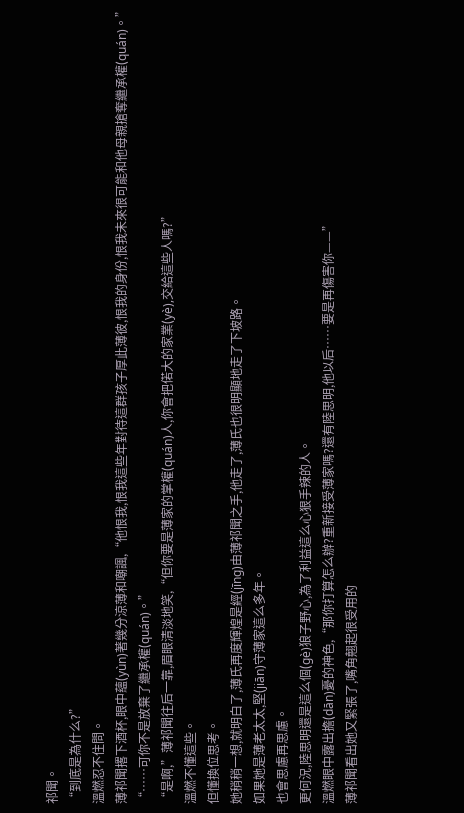祁聞。
“到底是為什么?”
溫燃忍不住問。
薄祁聞撂下酒杯,眼中蘊(yùn)著幾分涼薄和嘲諷,“他恨我,恨我這些年對待這群孩子厚此薄彼,恨我的身份,恨我未來很可能和他母親搶奪繼承權(quán)。”
“……可你不是放棄了繼承權(quán)。”
“是啊,”薄祁聞往后一靠,眉眼清淡地笑,“但你要是薄家的掌權(quán)人,你會把偌大的家業(yè),交給這些人嗎?”
溫燃不懂這些。
但懂換位思考。
她稍稍一想,就明白了,薄氏再度輝煌是經(jīng)由薄祁聞之手,他走了,薄氏也很明顯地走了下坡路。
如果她是薄老太太,堅(jiān)守薄家這么多年。
也會思慮再思慮。
更何況,陸思明還是這么個(gè)狼子野心,為了利益這么心狠手辣的人。
溫燃眼中露出擔(dān)憂的神色,“那你打算怎么辦?重新接受薄家嗎?還有陸思明,他以后……要是再傷害你——”
薄祁聞看出她又緊張了,嘴角翹起很受用的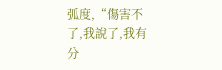弧度,“傷害不了,我說了,我有分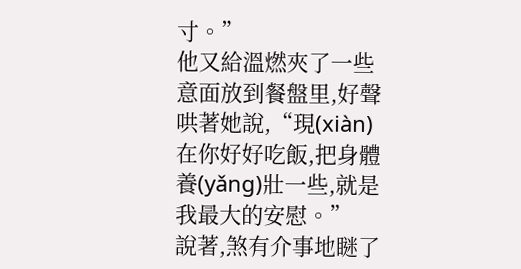寸。”
他又給溫燃夾了一些意面放到餐盤里,好聲哄著她說,“現(xiàn)在你好好吃飯,把身體養(yǎng)壯一些,就是我最大的安慰。”
說著,煞有介事地瞇了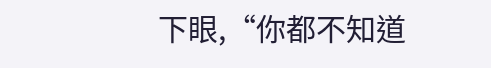下眼,“你都不知道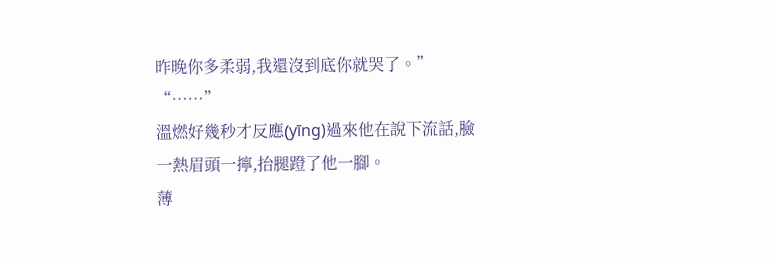昨晚你多柔弱,我還沒到底你就哭了。”
“……”
溫燃好幾秒才反應(yīng)過來他在說下流話,臉一熱眉頭一擰,抬腿蹬了他一腳。
薄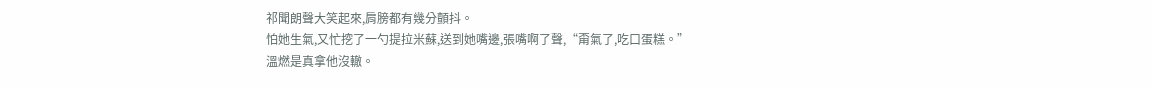祁聞朗聲大笑起來,肩膀都有幾分顫抖。
怕她生氣,又忙挖了一勺提拉米蘇,送到她嘴邊,張嘴啊了聲,“甭氣了,吃口蛋糕。”
溫燃是真拿他沒轍。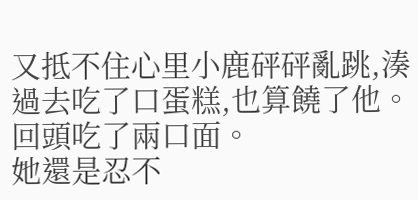又抵不住心里小鹿砰砰亂跳,湊過去吃了口蛋糕,也算饒了他。
回頭吃了兩口面。
她還是忍不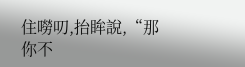住嘮叨,抬眸說,“那你不